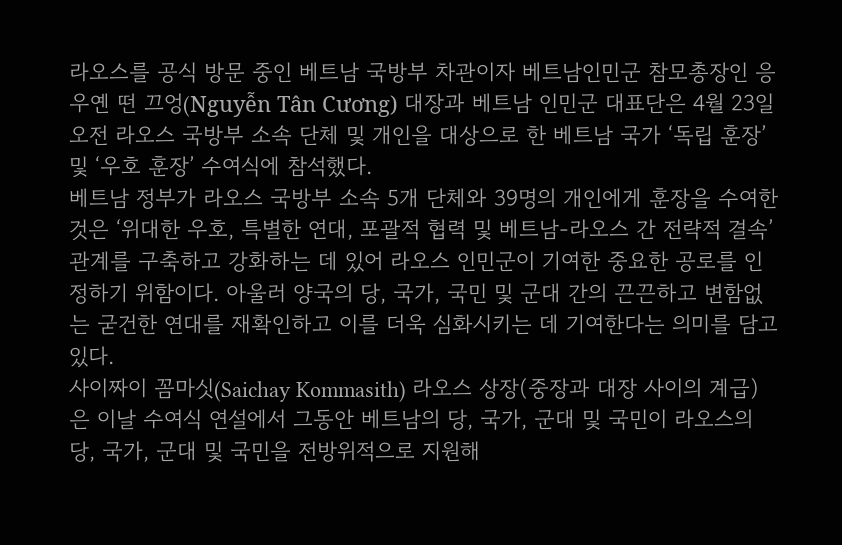라오스를 공식 방문 중인 베트남 국방부 차관이자 베트남인민군 참모총장인 응우옌 떤 끄엉(Nguyễn Tân Cương) 대장과 베트남 인민군 대표단은 4월 23일 오전 라오스 국방부 소속 단체 및 개인을 대상으로 한 베트남 국가 ‘독립 훈장’ 및 ‘우호 훈장’ 수여식에 참석했다.
베트남 정부가 라오스 국방부 소속 5개 단체와 39명의 개인에게 훈장을 수여한 것은 ‘위대한 우호, 특별한 연대, 포괄적 협력 및 베트남-라오스 간 전략적 결속’ 관계를 구축하고 강화하는 데 있어 라오스 인민군이 기여한 중요한 공로를 인정하기 위함이다. 아울러 양국의 당, 국가, 국민 및 군대 간의 끈끈하고 변함없는 굳건한 연대를 재확인하고 이를 더욱 심화시키는 데 기여한다는 의미를 담고 있다.
사이짜이 꼼마싯(Saichay Kommasith) 라오스 상장(중장과 대장 사이의 계급)은 이날 수여식 연설에서 그동안 베트남의 당, 국가, 군대 및 국민이 라오스의 당, 국가, 군대 및 국민을 전방위적으로 지원해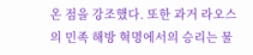온 점을 강조했다. 또한 과거 라오스의 민족 해방 혁명에서의 승리는 물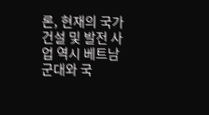론, 현재의 국가 건설 및 발전 사업 역시 베트남 군대와 국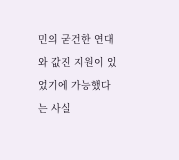민의 굳건한 연대와 값진 지원이 있었기에 가능했다는 사실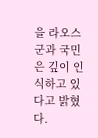을 라오스 군과 국민은 깊이 인식하고 있다고 밝혔다.